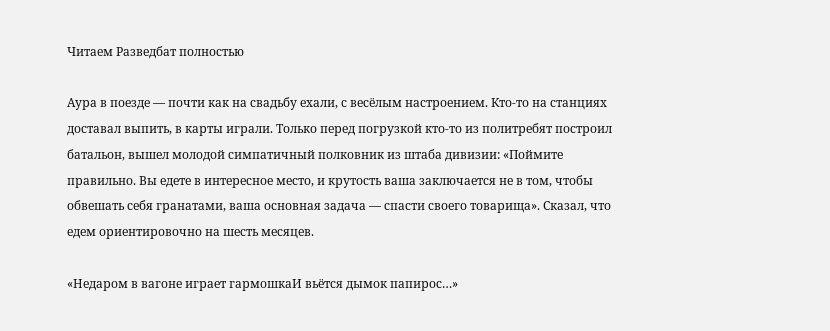Читаем Разведбат полностью

Аура в поезде — почти как на свадьбу ехали, с весёлым настроением. Кто-то на станциях доставал выпить, в карты играли. Только перед погрузкой кто-то из политребят построил батальон, вышел молодой симпатичный полковник из штаба дивизии: «Поймите правильно. Вы едете в интересное место, и крутость ваша заключается не в том, чтобы обвешать себя гранатами, ваша основная задача — спасти своего товарища». Сказал, что едем ориентировочно на шесть месяцев.

«Недаром в вагоне играет гармошкаИ вьётся дымок папирос…»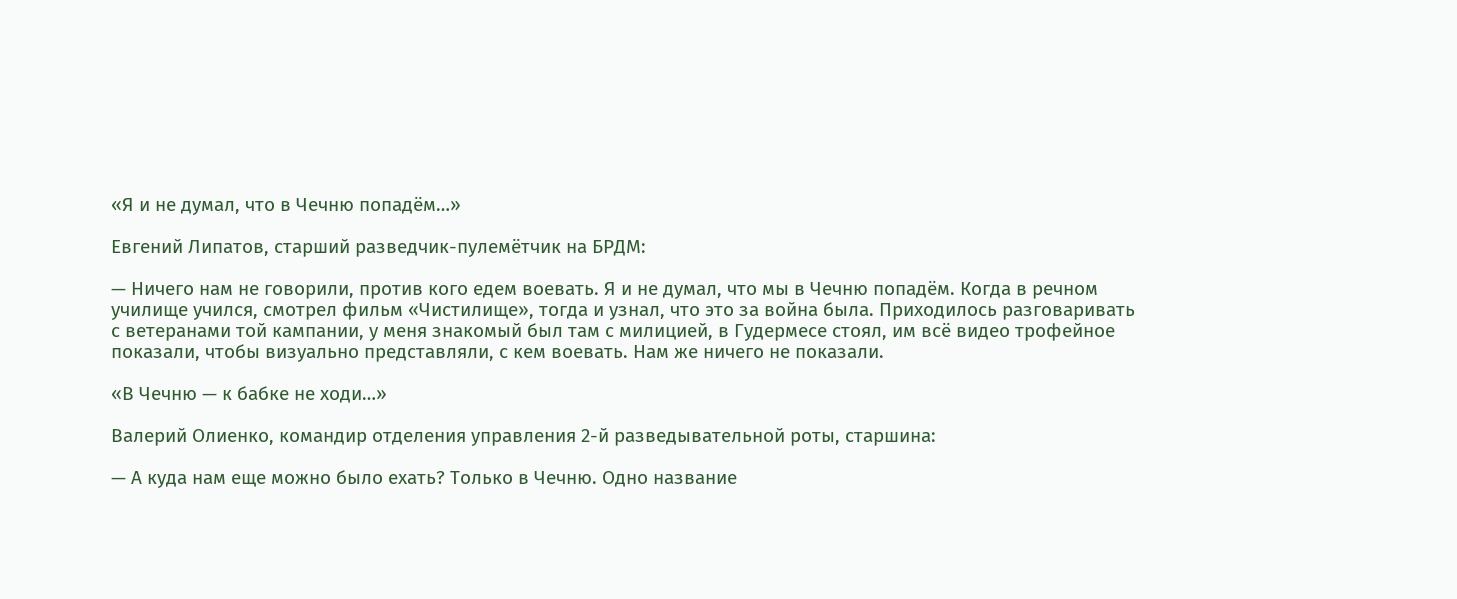«Я и не думал, что в Чечню попадём…»

Евгений Липатов, старший разведчик-пулемётчик на БРДМ:

— Ничего нам не говорили, против кого едем воевать. Я и не думал, что мы в Чечню попадём. Когда в речном училище учился, смотрел фильм «Чистилище», тогда и узнал, что это за война была. Приходилось разговаривать с ветеранами той кампании, у меня знакомый был там с милицией, в Гудермесе стоял, им всё видео трофейное показали, чтобы визуально представляли, с кем воевать. Нам же ничего не показали.

«В Чечню — к бабке не ходи…»

Валерий Олиенко, командир отделения управления 2-й разведывательной роты, старшина:

— А куда нам еще можно было ехать? Только в Чечню. Одно название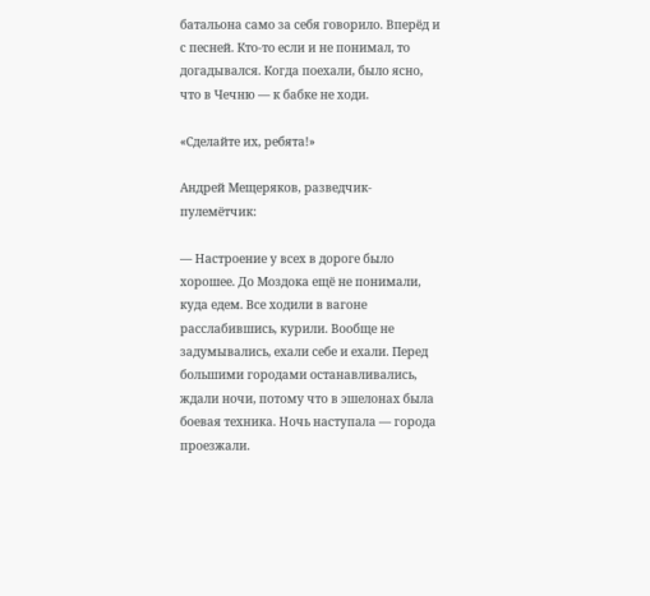батальона само за себя говорило. Вперёд и с песней. Кто-то если и не понимал, то догадывался. Когда поехали, было ясно, что в Чечню — к бабке не ходи.

«Сделайте их, ребята!»

Андрей Мещеряков, разведчик-пулемётчик:

— Настроение у всех в дороге было хорошее. До Моздока ещё не понимали, куда едем. Все ходили в вагоне расслабившись, курили. Вообще не задумывались, ехали себе и ехали. Перед большими городами останавливались, ждали ночи, потому что в эшелонах была боевая техника. Ночь наступала — города проезжали.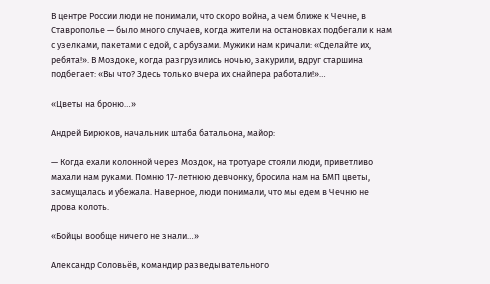В центре России люди не понимали, что скоро война, а чем ближе к Чечне, в Ставрополье — было много случаев, когда жители на остановках подбегали к нам с узелками, пакетами с едой, с арбузами. Мужики нам кричали: «Сделайте их, ребята!». В Моздоке, когда разгрузились ночью, закурили, вдруг старшина подбегает: «Вы что? Здесь только вчера их снайпера работали!»…

«Цветы на броню…»

Андрей Бирюков, начальник штаба батальона, майор:

— Когда ехали колонной через Моздок, на тротуаре стояли люди, приветливо махали нам руками. Помню 17-летнюю девчонку, бросила нам на БМП цветы, засмущалась и убежала. Наверное, люди понимали, что мы едем в Чечню не дрова колоть.

«Бойцы вообще ничего не знали…»

Александр Соловьёв, командир разведывательного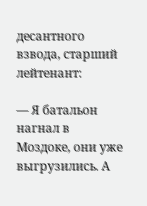десантного взвода, старший лейтенант:

— Я батальон нагнал в Моздоке, они уже выгрузились. А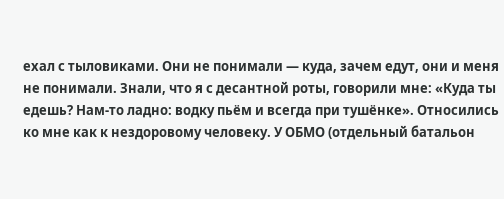ехал с тыловиками. Они не понимали — куда, зачем едут, они и меня не понимали. Знали, что я с десантной роты, говорили мне: «Куда ты едешь? Нам-то ладно: водку пьём и всегда при тушёнке». Относились ко мне как к нездоровому человеку. У ОБМО (отдельный батальон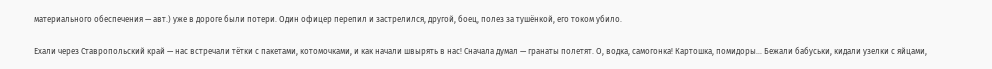материального обеспечения — авт.) уже в дороге были потери. Один офицер перепил и застрелился, другой, боец, полез за тушёнкой, его током убило.

Ехали через Ставропольский край — нас встречали тётки с пакетами, котомочками, и как начали швырять в нас! Сначала думал — гранаты полетят. О, водка, самогонка! Картошка, помидоры… Бежали бабуськи, кидали узелки с яйцами,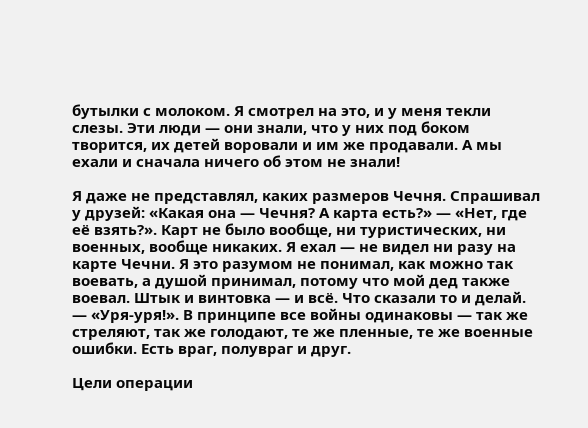бутылки с молоком. Я смотрел на это, и у меня текли слезы. Эти люди — они знали, что у них под боком творится, их детей воровали и им же продавали. А мы ехали и сначала ничего об этом не знали!

Я даже не представлял, каких размеров Чечня. Спрашивал у друзей: «Какая она — Чечня? А карта есть?» — «Нет, где её взять?». Карт не было вообще, ни туристических, ни военных, вообще никаких. Я ехал — не видел ни разу на карте Чечни. Я это разумом не понимал, как можно так воевать, а душой принимал, потому что мой дед также воевал. Штык и винтовка — и всё. Что сказали то и делай. — «Уря-уря!». В принципе все войны одинаковы — так же стреляют, так же голодают, те же пленные, те же военные ошибки. Есть враг, полувраг и друг.

Цели операции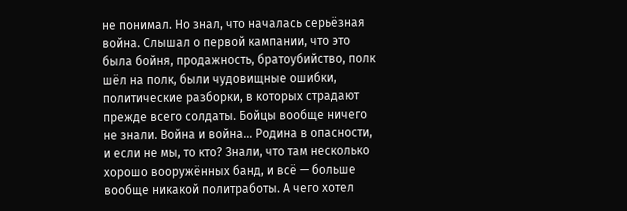не понимал. Но знал, что началась серьёзная война. Слышал о первой кампании, что это была бойня, продажность, братоубийство, полк шёл на полк, были чудовищные ошибки, политические разборки, в которых страдают прежде всего солдаты. Бойцы вообще ничего не знали. Война и война… Родина в опасности, и если не мы, то кто? Знали, что там несколько хорошо вооружённых банд, и всё — больше вообще никакой политработы. А чего хотел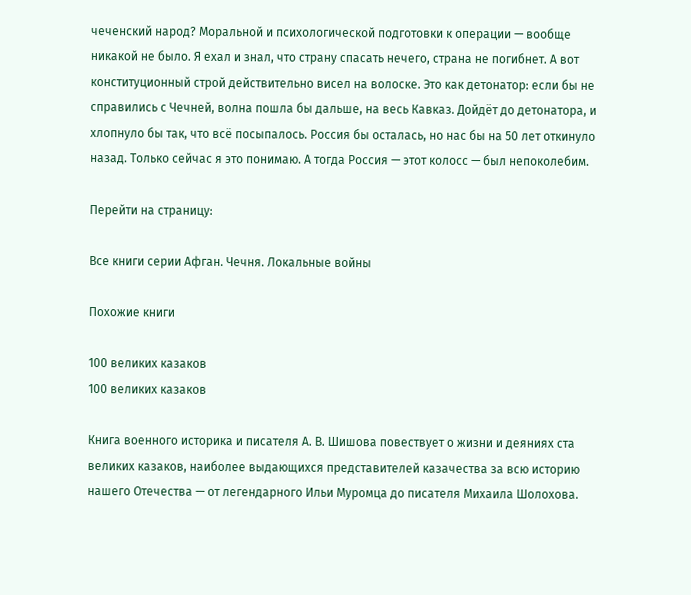чеченский народ? Моральной и психологической подготовки к операции — вообще никакой не было. Я ехал и знал, что страну спасать нечего, страна не погибнет. А вот конституционный строй действительно висел на волоске. Это как детонатор: если бы не справились с Чечней, волна пошла бы дальше, на весь Кавказ. Дойдёт до детонатора, и хлопнуло бы так, что всё посыпалось. Россия бы осталась, но нас бы на 50 лет откинуло назад. Только сейчас я это понимаю. А тогда Россия — этот колосс — был непоколебим.

Перейти на страницу:

Все книги серии Афган. Чечня. Локальные войны

Похожие книги

100 великих казаков
100 великих казаков

Книга военного историка и писателя А. В. Шишова повествует о жизни и деяниях ста великих казаков, наиболее выдающихся представителей казачества за всю историю нашего Отечества — от легендарного Ильи Муромца до писателя Михаила Шолохова.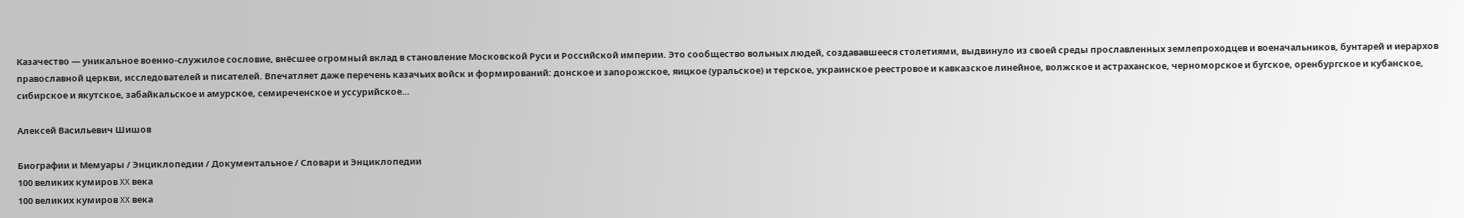Казачество — уникальное военно-служилое сословие, внёсшее огромный вклад в становление Московской Руси и Российской империи. Это сообщество вольных людей, создававшееся столетиями, выдвинуло из своей среды прославленных землепроходцев и военачальников, бунтарей и иерархов православной церкви, исследователей и писателей. Впечатляет даже перечень казачьих войск и формирований: донское и запорожское, яицкое (уральское) и терское, украинское реестровое и кавказское линейное, волжское и астраханское, черноморское и бугское, оренбургское и кубанское, сибирское и якутское, забайкальское и амурское, семиреченское и уссурийское…

Алексей Васильевич Шишов

Биографии и Мемуары / Энциклопедии / Документальное / Словари и Энциклопедии
100 великих кумиров XX века
100 великих кумиров XX века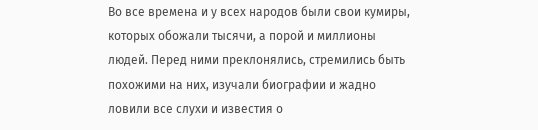Во все времена и у всех народов были свои кумиры, которых обожали тысячи, а порой и миллионы людей. Перед ними преклонялись, стремились быть похожими на них, изучали биографии и жадно ловили все слухи и известия о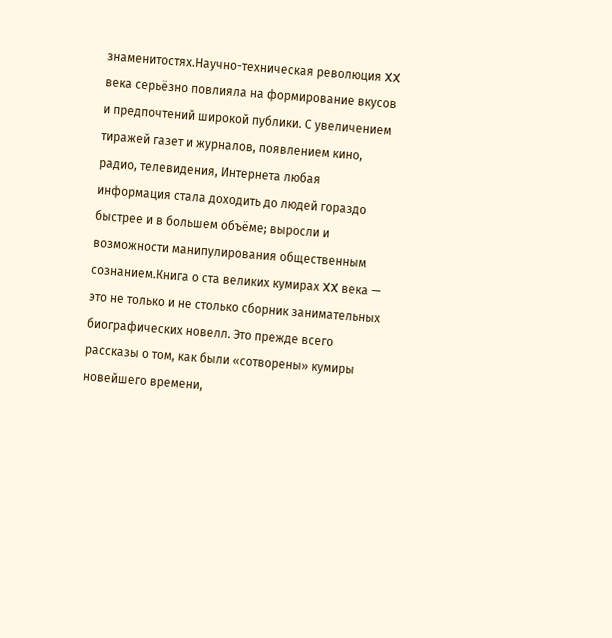знаменитостях.Научно-техническая революция XX века серьёзно повлияла на формирование вкусов и предпочтений широкой публики. С увеличением тиражей газет и журналов, появлением кино, радио, телевидения, Интернета любая информация стала доходить до людей гораздо быстрее и в большем объёме; выросли и возможности манипулирования общественным сознанием.Книга о ста великих кумирах XX века — это не только и не столько сборник занимательных биографических новелл. Это прежде всего рассказы о том, как были «сотворены» кумиры новейшего времени,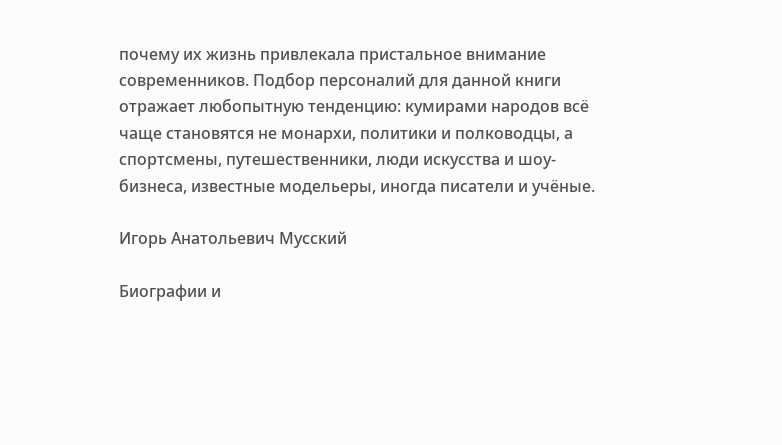почему их жизнь привлекала пристальное внимание современников. Подбор персоналий для данной книги отражает любопытную тенденцию: кумирами народов всё чаще становятся не монархи, политики и полководцы, а спортсмены, путешественники, люди искусства и шоу-бизнеса, известные модельеры, иногда писатели и учёные.

Игорь Анатольевич Мусский

Биографии и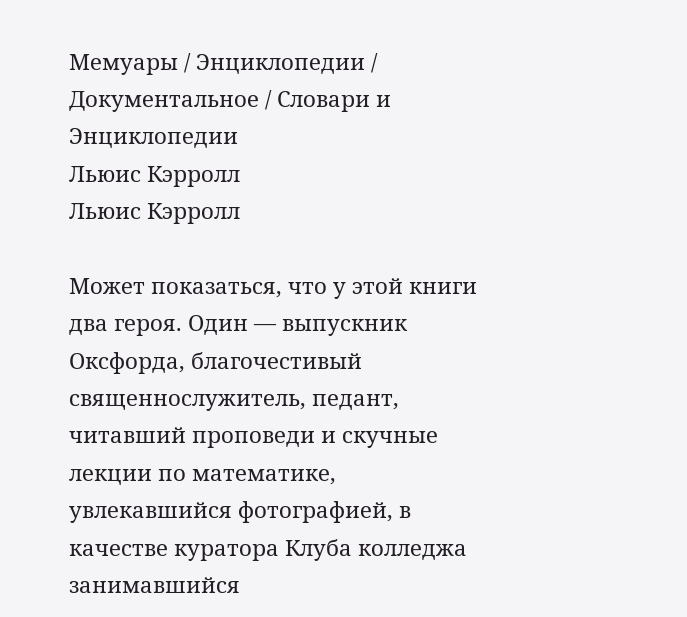Мемуары / Энциклопедии / Документальное / Словари и Энциклопедии
Льюис Кэрролл
Льюис Кэрролл

Может показаться, что у этой книги два героя. Один — выпускник Оксфорда, благочестивый священнослужитель, педант, читавший проповеди и скучные лекции по математике, увлекавшийся фотографией, в качестве куратора Клуба колледжа занимавшийся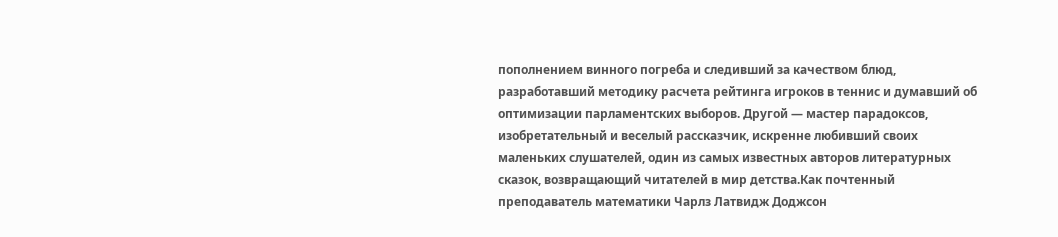пополнением винного погреба и следивший за качеством блюд, разработавший методику расчета рейтинга игроков в теннис и думавший об оптимизации парламентских выборов. Другой — мастер парадоксов, изобретательный и веселый рассказчик, искренне любивший своих маленьких слушателей, один из самых известных авторов литературных сказок, возвращающий читателей в мир детства.Как почтенный преподаватель математики Чарлз Латвидж Доджсон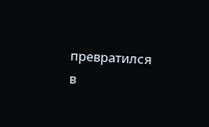превратился в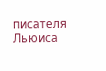писателя Льюиса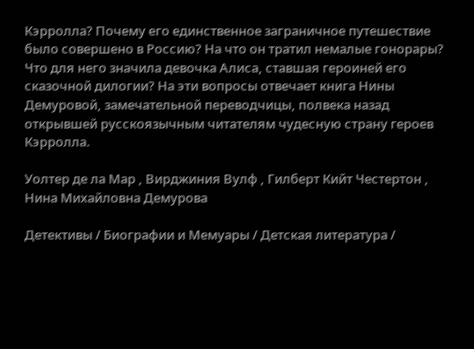Кэрролла? Почему его единственное заграничное путешествие было совершено в Россию? На что он тратил немалые гонорары? Что для него значила девочка Алиса, ставшая героиней его сказочной дилогии? На эти вопросы отвечает книга Нины Демуровой, замечательной переводчицы, полвека назад открывшей русскоязычным читателям чудесную страну героев Кэрролла.

Уолтер де ла Мар , Вирджиния Вулф , Гилберт Кийт Честертон , Нина Михайловна Демурова

Детективы / Биографии и Мемуары / Детская литература /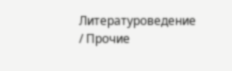Литературоведение / Прочие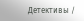Детективы /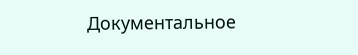Документальное